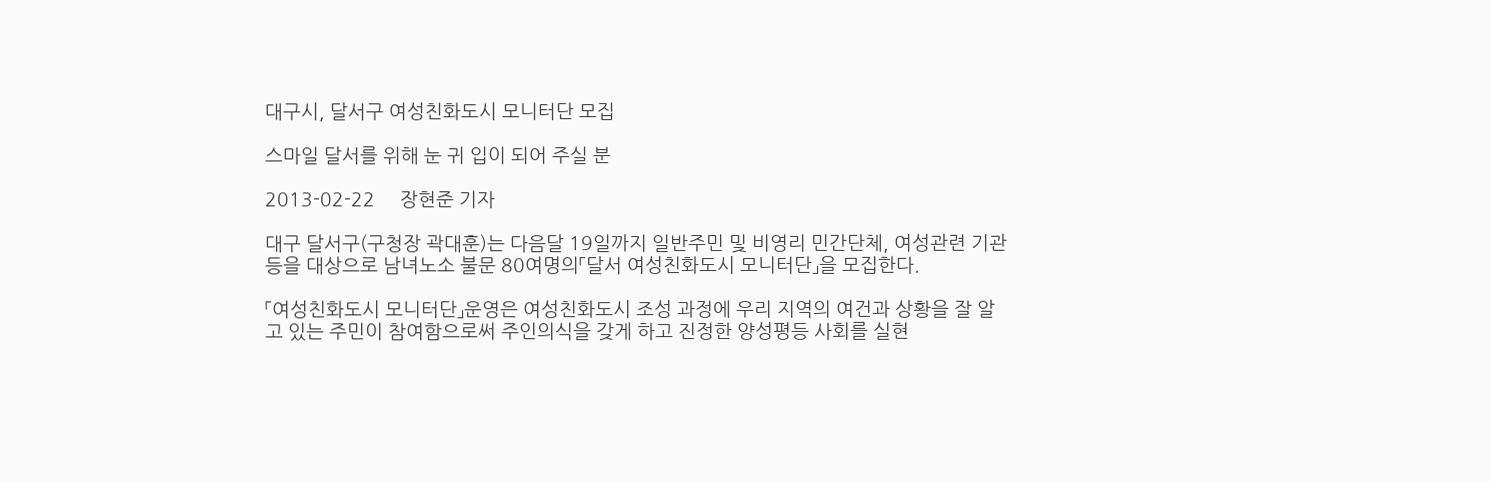대구시, 달서구 여성친화도시 모니터단 모집

스마일 달서를 위해 눈 귀 입이 되어 주실 분

2013-02-22     장현준 기자

대구 달서구(구청장 곽대훈)는 다음달 19일까지 일반주민 및 비영리 민간단체, 여성관련 기관 등을 대상으로 남녀노소 불문 80여명의「달서 여성친화도시 모니터단」을 모집한다.

「여성친화도시 모니터단」운영은 여성친화도시 조성 과정에 우리 지역의 여건과 상황을 잘 알고 있는 주민이 참여함으로써 주인의식을 갖게 하고 진정한 양성평등 사회를 실현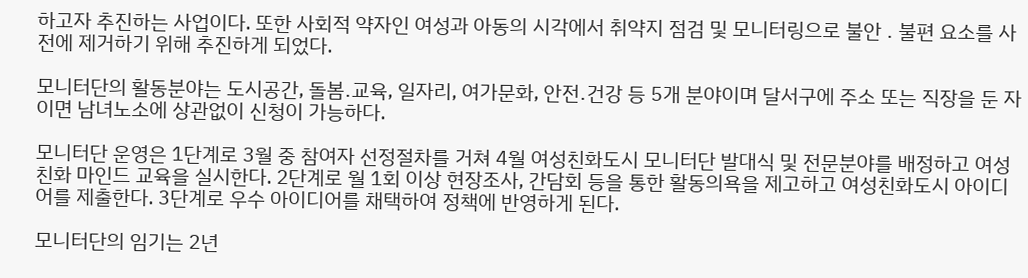하고자 추진하는 사업이다. 또한 사회적 약자인 여성과 아동의 시각에서 취약지 점검 및 모니터링으로 불안 ․ 불편 요소를 사전에 제거하기 위해 추진하게 되었다.

모니터단의 활동분야는 도시공간, 돌봄․교육, 일자리, 여가문화, 안전․건강 등 5개 분야이며 달서구에 주소 또는 직장을 둔 자이면 남녀노소에 상관없이 신청이 가능하다.

모니터단 운영은 1단계로 3월 중 참여자 선정절차를 거쳐 4월 여성친화도시 모니터단 발대식 및 전문분야를 배정하고 여성친화 마인드 교육을 실시한다. 2단계로 월 1회 이상 현장조사, 간담회 등을 통한 활동의욕을 제고하고 여성친화도시 아이디어를 제출한다. 3단계로 우수 아이디어를 채택하여 정책에 반영하게 된다.

모니터단의 임기는 2년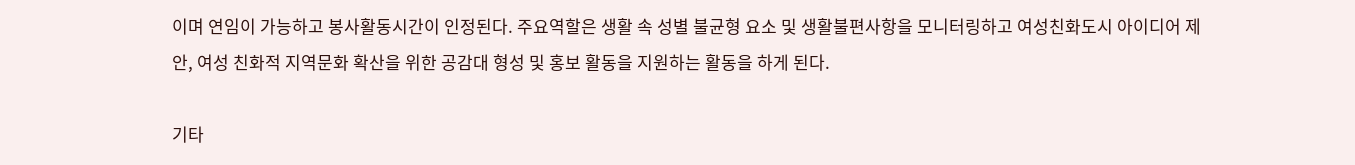이며 연임이 가능하고 봉사활동시간이 인정된다. 주요역할은 생활 속 성별 불균형 요소 및 생활불편사항을 모니터링하고 여성친화도시 아이디어 제안, 여성 친화적 지역문화 확산을 위한 공감대 형성 및 홍보 활동을 지원하는 활동을 하게 된다.

기타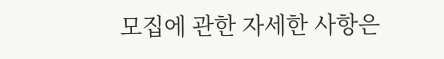모집에 관한 자세한 사항은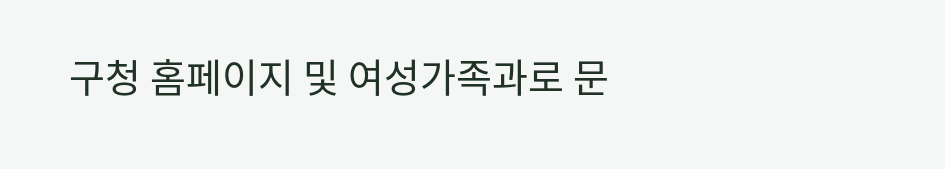구청 홈페이지 및 여성가족과로 문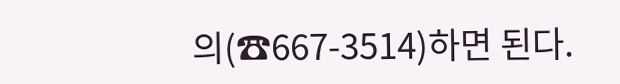의(☎667-3514)하면 된다.